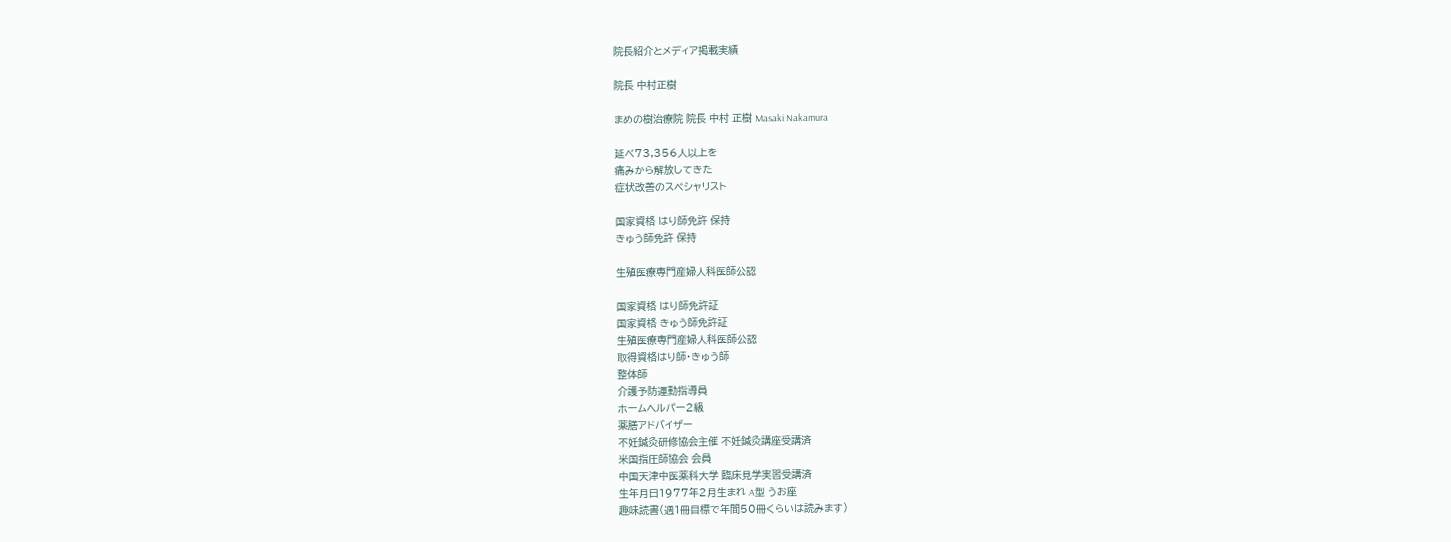院長紹介とメディア掲載実績

院長 中村正樹

まめの樹治療院 院長 中村 正樹 Masaki Nakamura

延べ73,356人以上を
痛みから解放してきた
症状改善のスペシャリスト

国家資格 はり師免許 保持
きゅう師免許 保持

生殖医療専門産婦人科医師公認

国家資格 はり師免許証
国家資格 きゅう師免許証
生殖医療専門産婦人科医師公認
取得資格はり師・きゅう師
整体師
介護予防運動指導員
ホームヘルパー2級
薬膳アドバイザー
不妊鍼灸研修協会主催 不妊鍼灸講座受講済
米国指圧師協会 会員
中国天津中医薬科大学 臨床見学実習受講済
生年月日1977年2月生まれ A型 うお座
趣味読書(週1冊目標で年間50冊くらいは読みます)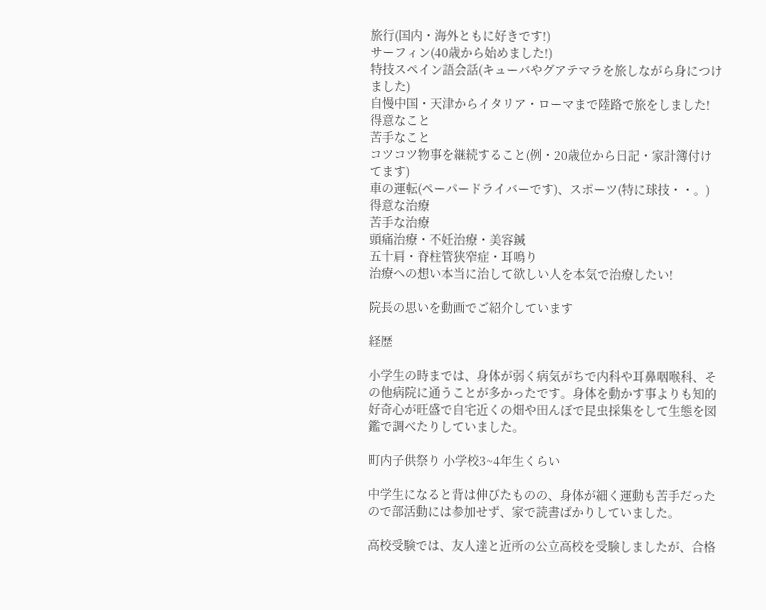旅行(国内・海外ともに好きです!)
サーフィン(40歳から始めました!)
特技スペイン語会話(キューバやグアテマラを旅しながら身につけました)
自慢中国・天津からイタリア・ローマまで陸路で旅をしました!
得意なこと
苦手なこと
コツコツ物事を継続すること(例・20歳位から日記・家計簿付けてます)
車の運転(ペーパードライバーです)、スポーツ(特に球技・・。)
得意な治療
苦手な治療
頭痛治療・不妊治療・美容鍼
五十肩・脊柱管狭窄症・耳鳴り
治療への想い本当に治して欲しい人を本気で治療したい!

院長の思いを動画でご紹介しています

経歴

小学生の時までは、身体が弱く病気がちで内科や耳鼻咽喉科、その他病院に通うことが多かったです。身体を動かす事よりも知的好奇心が旺盛で自宅近くの畑や田んぼで昆虫採集をして生態を図鑑で調べたりしていました。

町内子供祭り 小学校3~4年生くらい

中学生になると背は伸びたものの、身体が細く運動も苦手だったので部活動には参加せず、家で読書ばかりしていました。

高校受験では、友人達と近所の公立高校を受験しましたが、合格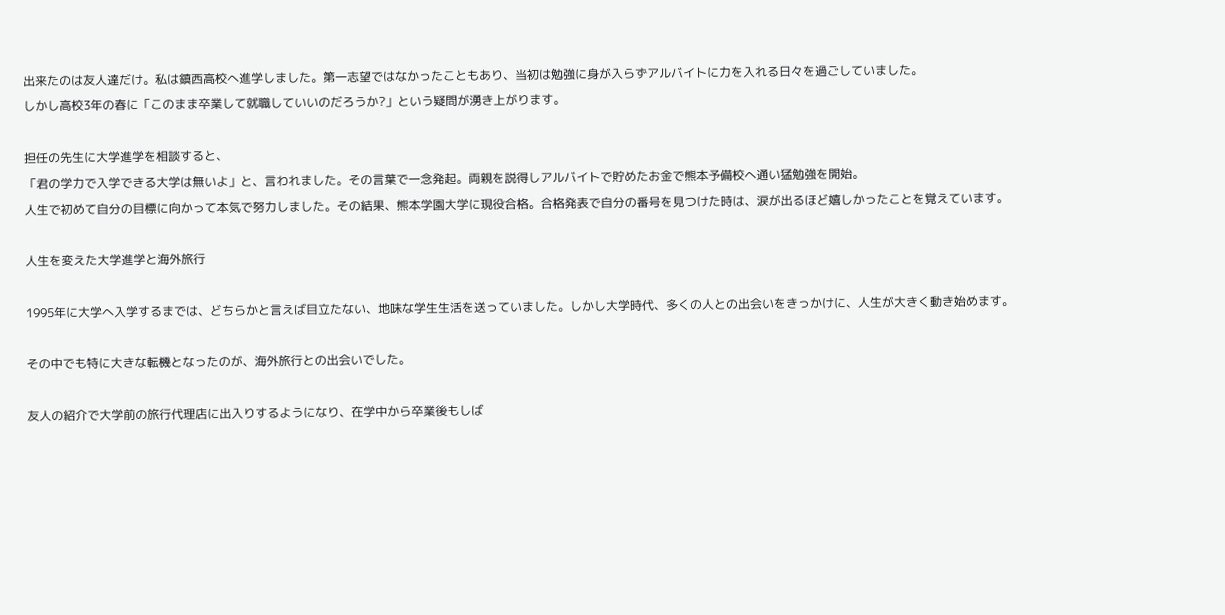出来たのは友人達だけ。私は鎮西高校へ進学しました。第一志望ではなかったこともあり、当初は勉強に身が入らずアルバイトに力を入れる日々を過ごしていました。
しかし高校3年の春に「このまま卒業して就職していいのだろうか?」という疑問が湧き上がります。

担任の先生に大学進学を相談すると、
「君の学力で入学できる大学は無いよ」と、言われました。その言葉で一念発起。両親を説得しアルバイトで貯めたお金で熊本予備校へ通い猛勉強を開始。
人生で初めて自分の目標に向かって本気で努力しました。その結果、熊本学園大学に現役合格。合格発表で自分の番号を見つけた時は、涙が出るほど嬉しかったことを覚えています。

人生を変えた大学進学と海外旅行

1995年に大学へ入学するまでは、どちらかと言えば目立たない、地味な学生生活を送っていました。しかし大学時代、多くの人との出会いをきっかけに、人生が大きく動き始めます。

その中でも特に大きな転機となったのが、海外旅行との出会いでした。

友人の紹介で大学前の旅行代理店に出入りするようになり、在学中から卒業後もしば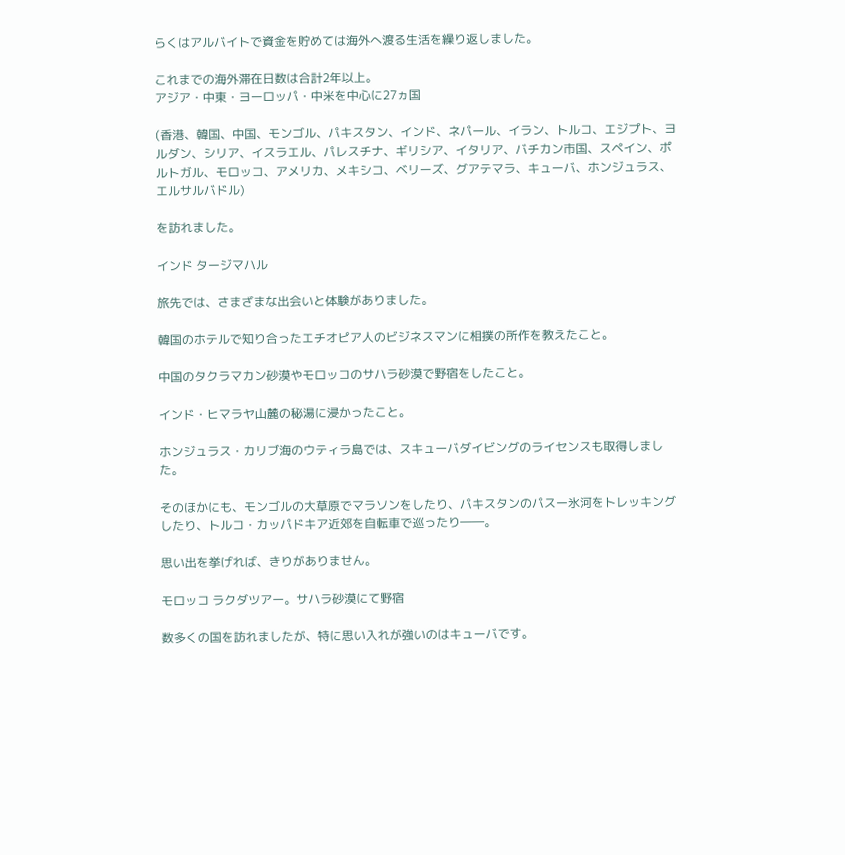らくはアルバイトで資金を貯めては海外へ渡る生活を繰り返しました。

これまでの海外滞在日数は合計2年以上。
アジア・中東・ヨーロッパ・中米を中心に27ヵ国

(香港、韓国、中国、モンゴル、パキスタン、インド、ネパール、イラン、トルコ、エジプト、ヨルダン、シリア、イスラエル、パレスチナ、ギリシア、イタリア、バチカン市国、スペイン、ポルトガル、モロッコ、アメリカ、メキシコ、ベリーズ、グアテマラ、キューバ、ホンジュラス、エルサルバドル)

を訪れました。

インド タージマハル

旅先では、さまざまな出会いと体験がありました。

韓国のホテルで知り合ったエチオピア人のビジネスマンに相撲の所作を教えたこと。

中国のタクラマカン砂漠やモロッコのサハラ砂漠で野宿をしたこと。

インド・ヒマラヤ山麓の秘湯に浸かったこと。

ホンジュラス・カリブ海のウティラ島では、スキューバダイビングのライセンスも取得しました。

そのほかにも、モンゴルの大草原でマラソンをしたり、パキスタンのパスー氷河をトレッキングしたり、トルコ・カッパドキア近郊を自転車で巡ったり――。

思い出を挙げれば、きりがありません。

モロッコ ラクダツアー。サハラ砂漠にて野宿

数多くの国を訪れましたが、特に思い入れが強いのはキューバです。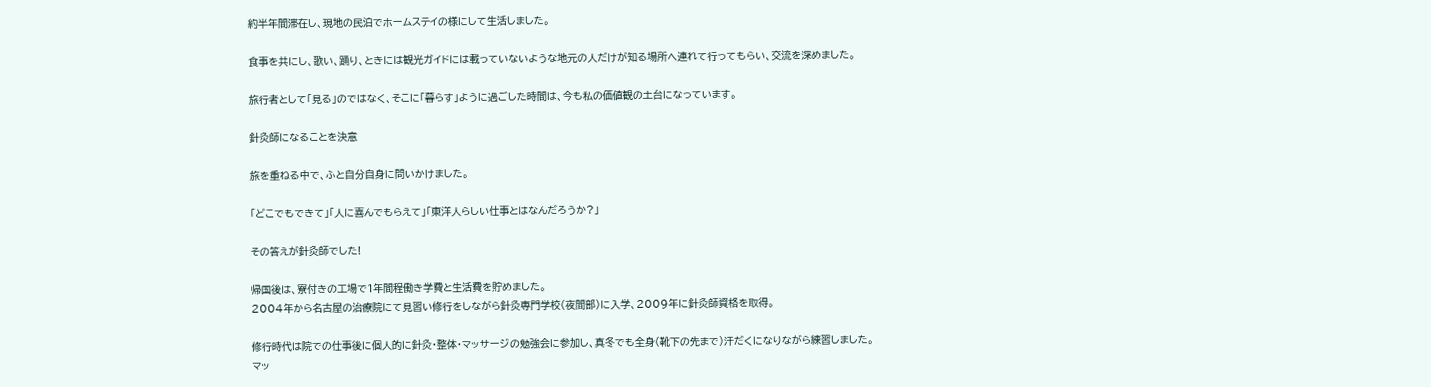約半年間滞在し、現地の民泊でホームステイの様にして生活しました。

食事を共にし、歌い、踊り、ときには観光ガイドには載っていないような地元の人だけが知る場所へ連れて行ってもらい、交流を深めました。

旅行者として「見る」のではなく、そこに「暮らす」ように過ごした時間は、今も私の価値観の土台になっています。

針灸師になることを決意

旅を重ねる中で、ふと自分自身に問いかけました。

「どこでもできて」「人に喜んでもらえて」「東洋人らしい仕事とはなんだろうか?」

その答えが針灸師でした!

帰国後は、寮付きの工場で1年間程働き学費と生活費を貯めました。
2004年から名古屋の治療院にて見習い修行をしながら針灸専門学校(夜間部)に入学、2009年に針灸師資格を取得。

修行時代は院での仕事後に個人的に針灸・整体・マッサージの勉強会に参加し、真冬でも全身(靴下の先まで)汗だくになりながら練習しました。
マッ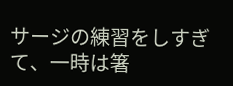サージの練習をしすぎて、一時は箸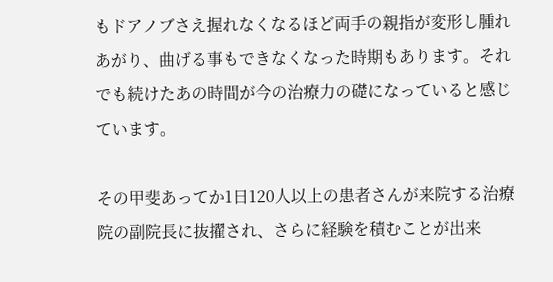もドアノブさえ握れなくなるほど両手の親指が変形し腫れあがり、曲げる事もできなくなった時期もあります。それでも続けたあの時間が今の治療力の礎になっていると感じています。

その甲斐あってか1日120人以上の患者さんが来院する治療院の副院長に抜擢され、さらに経験を積むことが出来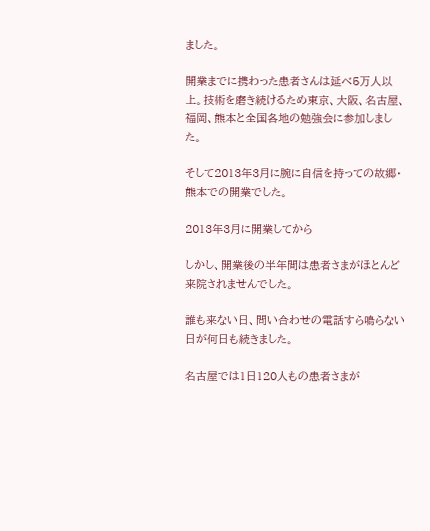ました。

開業までに携わった患者さんは延べ5万人以上。技術を磨き続けるため東京、大阪、名古屋、福岡、熊本と全国各地の勉強会に参加しました。

そして2013年3月に腕に自信を持っての故郷・熊本での開業でした。

2013年3月に開業してから

しかし、開業後の半年間は患者さまがほとんど来院されませんでした。

誰も来ない日、問い合わせの電話すら鳴らない日が何日も続きました。

名古屋では1日120人もの患者さまが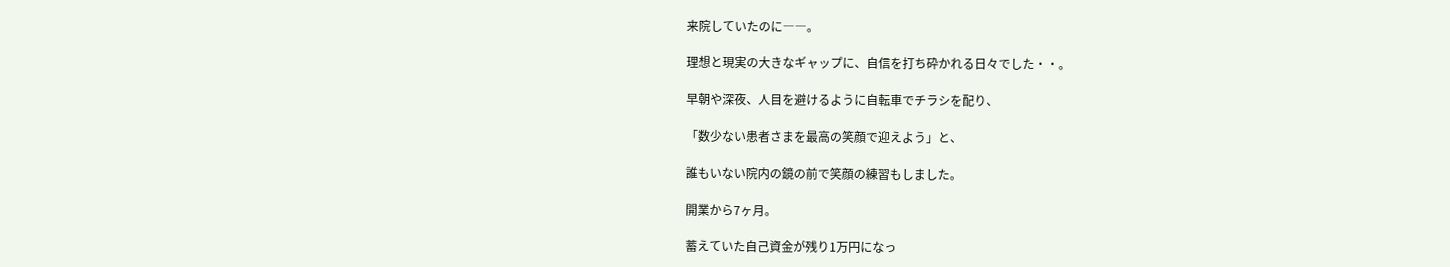来院していたのに――。

理想と現実の大きなギャップに、自信を打ち砕かれる日々でした・・。

早朝や深夜、人目を避けるように自転車でチラシを配り、

「数少ない患者さまを最高の笑顔で迎えよう」と、

誰もいない院内の鏡の前で笑顔の練習もしました。

開業から7ヶ月。

蓄えていた自己資金が残り1万円になっ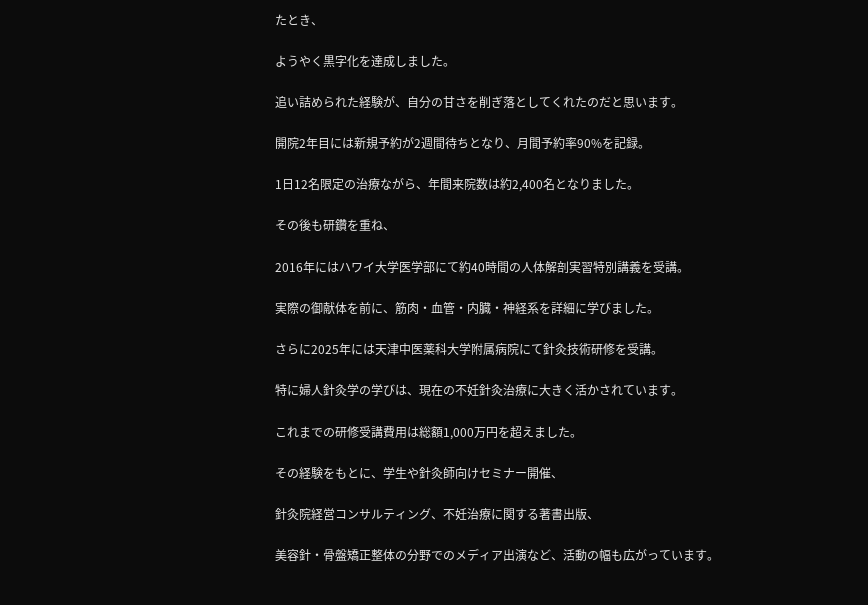たとき、

ようやく黒字化を達成しました。

追い詰められた経験が、自分の甘さを削ぎ落としてくれたのだと思います。

開院2年目には新規予約が2週間待ちとなり、月間予約率90%を記録。

1日12名限定の治療ながら、年間来院数は約2,400名となりました。

その後も研鑽を重ね、

2016年にはハワイ大学医学部にて約40時間の人体解剖実習特別講義を受講。

実際の御献体を前に、筋肉・血管・内臓・神経系を詳細に学びました。

さらに2025年には天津中医薬科大学附属病院にて針灸技術研修を受講。

特に婦人針灸学の学びは、現在の不妊針灸治療に大きく活かされています。

これまでの研修受講費用は総額1,000万円を超えました。

その経験をもとに、学生や針灸師向けセミナー開催、

針灸院経営コンサルティング、不妊治療に関する著書出版、

美容針・骨盤矯正整体の分野でのメディア出演など、活動の幅も広がっています。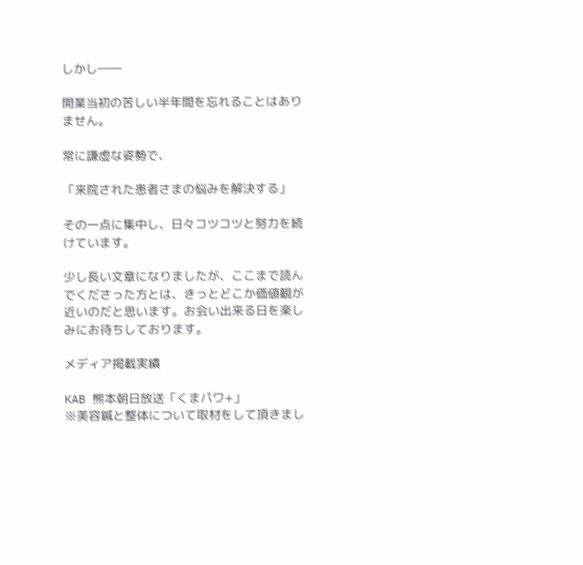しかし――

開業当初の苦しい半年間を忘れることはありません。

常に謙虚な姿勢で、

「来院された患者さまの悩みを解決する」

その一点に集中し、日々コツコツと努力を続けています。

少し長い文章になりましたが、ここまで読んでくださった方とは、きっとどこか価値観が近いのだと思います。お会い出来る日を楽しみにお待ちしております。

メディア掲載実績

KAB 熊本朝日放送「くまパワ+」
※美容鍼と整体について取材をして頂きまし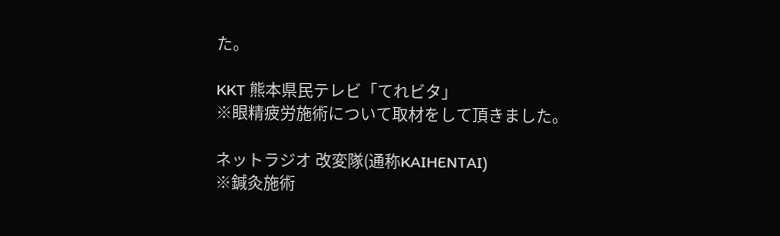た。

KKT 熊本県民テレビ「てれビタ」
※眼精疲労施術について取材をして頂きました。

ネットラジオ 改変隊(通称KAIHENTAI)
※鍼灸施術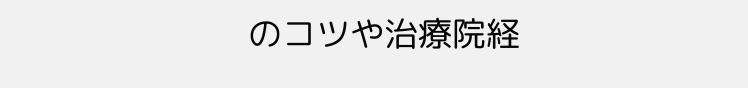のコツや治療院経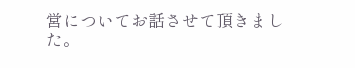営についてお話させて頂きました。